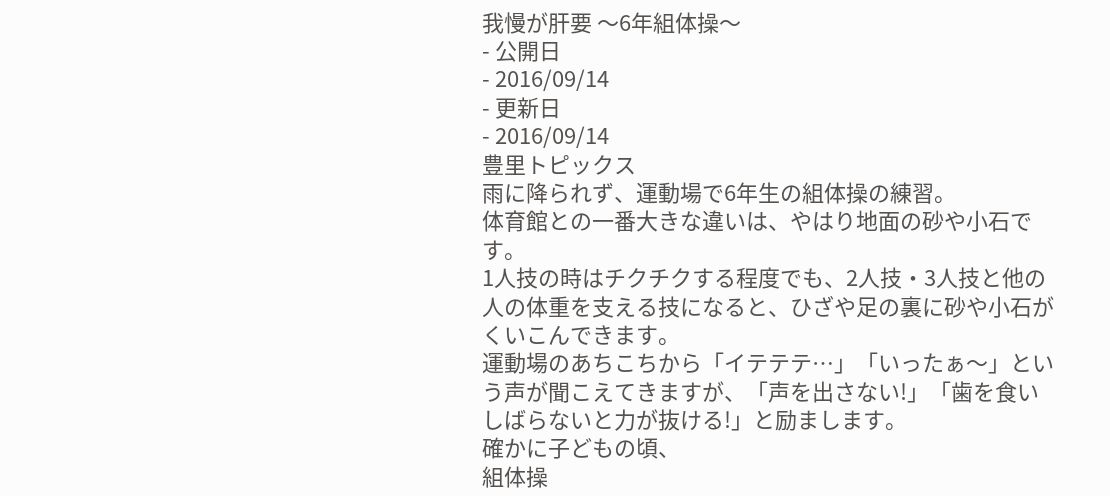我慢が肝要 〜6年組体操〜
- 公開日
- 2016/09/14
- 更新日
- 2016/09/14
豊里トピックス
雨に降られず、運動場で6年生の組体操の練習。
体育館との一番大きな違いは、やはり地面の砂や小石です。
1人技の時はチクチクする程度でも、2人技・3人技と他の人の体重を支える技になると、ひざや足の裏に砂や小石がくいこんできます。
運動場のあちこちから「イテテテ…」「いったぁ〜」という声が聞こえてきますが、「声を出さない!」「歯を食いしばらないと力が抜ける!」と励まします。
確かに子どもの頃、
組体操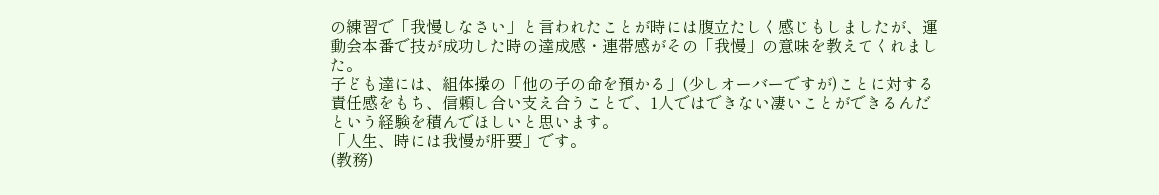の練習で「我慢しなさい」と言われたことが時には腹立たしく感じもしましたが、運動会本番で技が成功した時の達成感・連帯感がその「我慢」の意味を教えてくれました。
子ども達には、組体操の「他の子の命を預かる」(少しオーバーですが)ことに対する責任感をもち、信頼し合い支え合うことで、1人ではできない凄いことができるんだという経験を積んでほしいと思います。
「人生、時には我慢が肝要」です。
(教務)